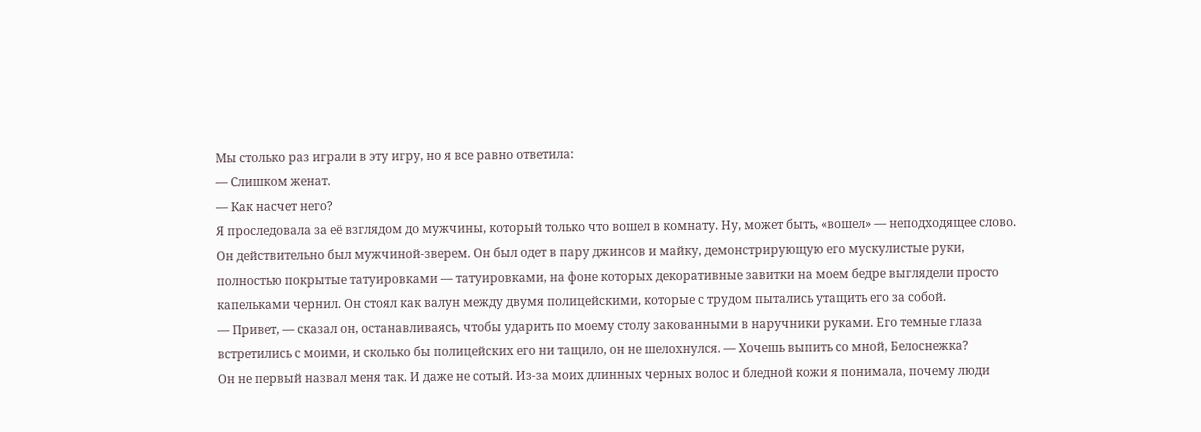Мы столько раз играли в эту игру, но я все равно ответила:
— Слишком женат.
— Как насчет него?
Я проследовала за её взглядом до мужчины, который только что вошел в комнату. Ну, может быть, «вошел» — неподходящее слово. Он действительно был мужчиной-зверем. Он был одет в пару джинсов и майку, демонстрирующую его мускулистые руки, полностью покрытые татуировками — татуировками, на фоне которых декоративные завитки на моем бедре выглядели просто капельками чернил. Он стоял как валун между двумя полицейскими, которые с трудом пытались утащить его за собой.
— Привет, — сказал он, останавливаясь, чтобы ударить по моему столу закованными в наручники руками. Его темные глаза встретились с моими, и сколько бы полицейских его ни тащило, он не шелохнулся. — Хочешь выпить со мной, Белоснежка?
Он не первый назвал меня так. И даже не сотый. Из-за моих длинных черных волос и бледной кожи я понимала, почему люди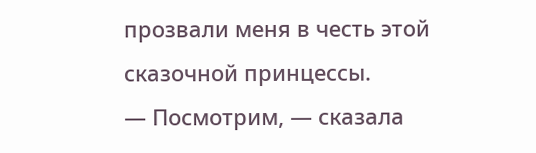прозвали меня в честь этой сказочной принцессы.
— Посмотрим, — сказала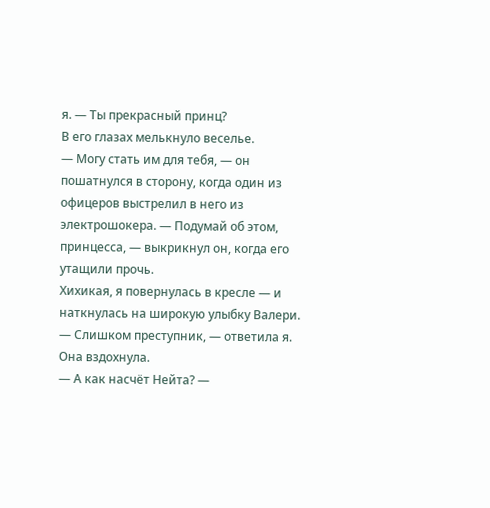я. — Ты прекрасный принц?
В его глазах мелькнуло веселье.
— Могу стать им для тебя, — он пошатнулся в сторону, когда один из офицеров выстрелил в него из электрошокера. — Подумай об этом, принцесса, — выкрикнул он, когда его утащили прочь.
Хихикая, я повернулась в кресле — и наткнулась на широкую улыбку Валери.
— Слишком преступник, — ответила я.
Она вздохнула.
— А как насчёт Нейта? —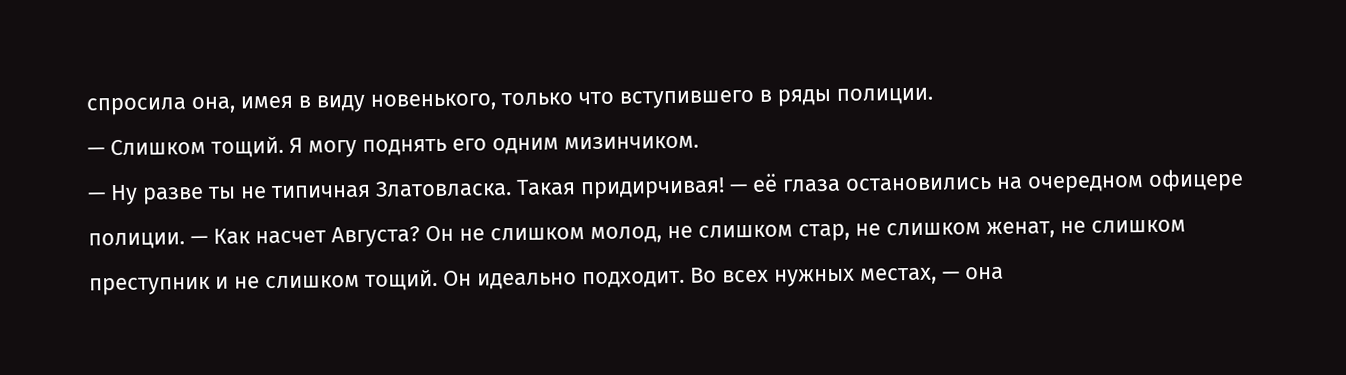спросила она, имея в виду новенького, только что вступившего в ряды полиции.
— Слишком тощий. Я могу поднять его одним мизинчиком.
— Ну разве ты не типичная Златовласка. Такая придирчивая! — её глаза остановились на очередном офицере полиции. — Как насчет Августа? Он не слишком молод, не слишком стар, не слишком женат, не слишком преступник и не слишком тощий. Он идеально подходит. Во всех нужных местах, — она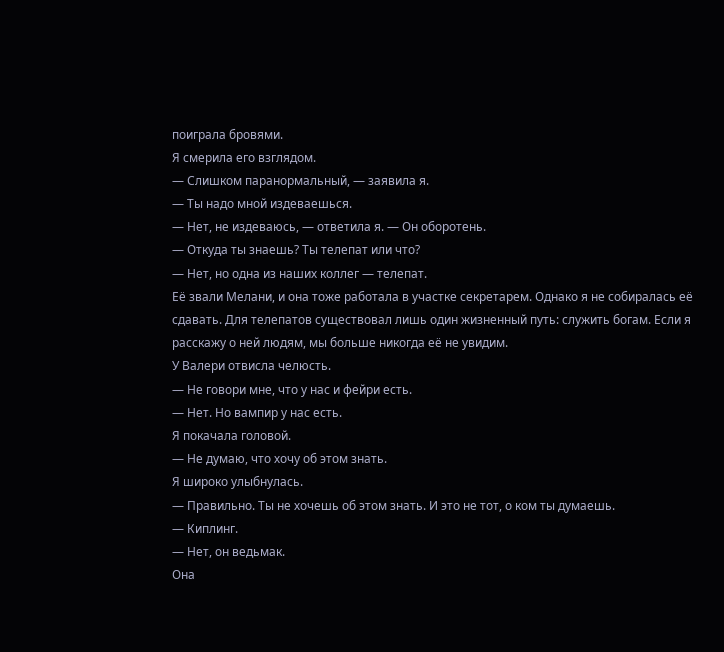поиграла бровями.
Я смерила его взглядом.
— Слишком паранормальный, — заявила я.
— Ты надо мной издеваешься.
— Нет, не издеваюсь, — ответила я. — Он оборотень.
— Откуда ты знаешь? Ты телепат или что?
— Нет, но одна из наших коллег — телепат.
Её звали Мелани, и она тоже работала в участке секретарем. Однако я не собиралась её сдавать. Для телепатов существовал лишь один жизненный путь: служить богам. Если я расскажу о ней людям, мы больше никогда её не увидим.
У Валери отвисла челюсть.
— Не говори мне, что у нас и фейри есть.
— Нет. Но вампир у нас есть.
Я покачала головой.
— Не думаю, что хочу об этом знать.
Я широко улыбнулась.
— Правильно. Ты не хочешь об этом знать. И это не тот, о ком ты думаешь.
— Киплинг.
— Нет, он ведьмак.
Она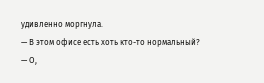удивленно моргнула.
— В этом офисе есть хоть кто-то нормальный?
— О,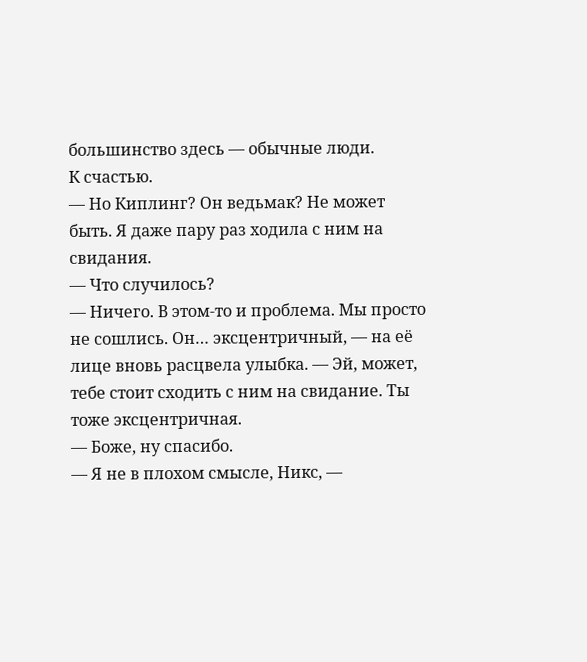большинство здесь — обычные люди.
К счастью.
— Но Киплинг? Он ведьмак? Не может быть. Я даже пару раз ходила с ним на свидания.
— Что случилось?
— Ничего. В этом-то и проблема. Мы просто не сошлись. Он… эксцентричный, — на её лице вновь расцвела улыбка. — Эй, может, тебе стоит сходить с ним на свидание. Ты тоже эксцентричная.
— Боже, ну спасибо.
— Я не в плохом смысле, Никс, —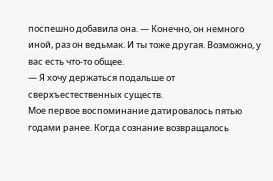поспешно добавила она. — Конечно, он немного иной, раз он ведьмак. И ты тоже другая. Возможно, у вас есть что-то общее.
— Я хочу держаться подальше от сверхъестественных существ.
Мое первое воспоминание датировалось пятью годами ранее. Когда сознание возвращалось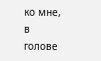ко мне, в голове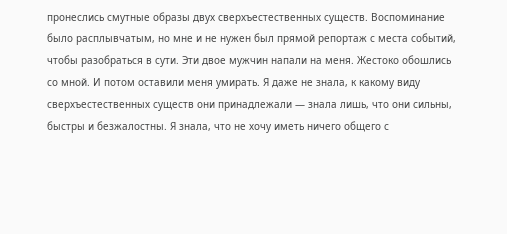пронеслись смутные образы двух сверхъестественных существ. Воспоминание было расплывчатым, но мне и не нужен был прямой репортаж с места событий, чтобы разобраться в сути. Эти двое мужчин напали на меня. Жестоко обошлись со мной. И потом оставили меня умирать. Я даже не знала, к какому виду сверхъестественных существ они принадлежали — знала лишь, что они сильны, быстры и безжалостны. Я знала, что не хочу иметь ничего общего с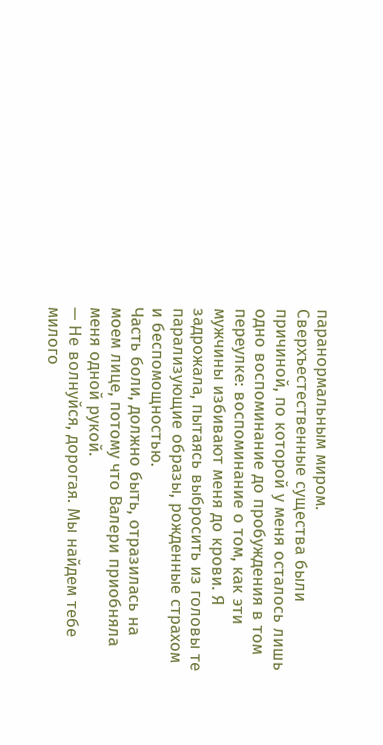паранормальным миром. Сверхъестественные существа были причиной, по которой у меня осталось лишь одно воспоминание до пробуждения в том переулке: воспоминание о том, как эти мужчины избивают меня до крови. Я задрожала, пытаясь выбросить из головы те парализующие образы, рожденные страхом и беспомощностью.
Часть боли, должно быть, отразилась на моем лице, потому что Валери приобняла меня одной рукой.
— Не волнуйся, дорогая. Мы найдем тебе милого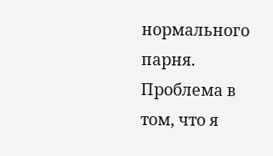нормального парня.
Проблема в том, что я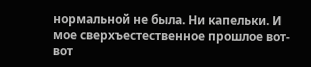нормальной не была. Ни капельки. И мое сверхъестественное прошлое вот-вот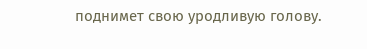поднимет свою уродливую голову.